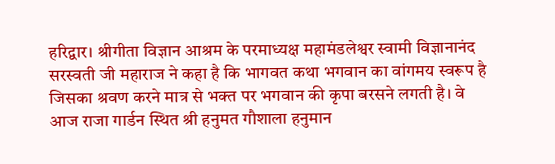हरिद्वार। श्रीगीता विज्ञान आश्रम के परमाध्यक्ष महामंडलेश्वर स्वामी विज्ञानानंद सरस्वती जी महाराज ने कहा है कि भागवत कथा भगवान का वांगमय स्वरूप है जिसका श्रवण करने मात्र से भक्त पर भगवान की कृपा बरसने लगती है। वे आज राजा गार्डन स्थित श्री हनुमत गौशाला हनुमान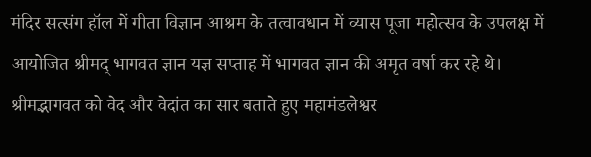मंदिर सत्संग हॉल में गीता विज्ञान आश्रम के तत्वावधान में व्यास पूजा महोत्सव के उपलक्ष में आयोजित श्रीमद् भागवत ज्ञान यज्ञ सप्ताह में भागवत ज्ञान की अमृत वर्षा कर रहे थे।
श्रीमद्भागवत को वेद और वेदांत का सार बताते हुए महामंडलेश्वर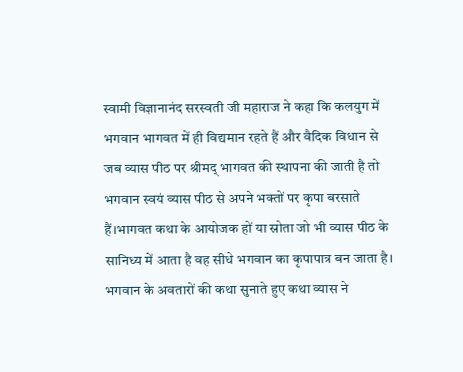स्वामी विज्ञानानंद सरस्वती जी महाराज ने कहा कि कलयुग में भगवान भागवत में ही विद्यमान रहते हैं और वैदिक विधान से जब व्यास पीठ पर श्रीमद् भागवत की स्थापना की जाती है तो भगवान स्वयं व्यास पीठ से अपने भक्तों पर कृपा बरसाते हैं।भागवत कथा के आयोजक हों या स्रोता जो भी व्यास पीठ के सानिध्य में आता है वह सीधे भगवान का कृपापात्र बन जाता है। भगवान के अवतारों की कथा सुनाते हुए कथा व्यास ने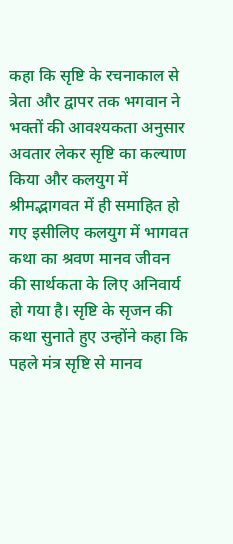कहा कि सृष्टि के रचनाकाल से त्रेता और द्वापर तक भगवान ने भक्तों की आवश्यकता अनुसार अवतार लेकर सृष्टि का कल्याण किया और कलयुग में श्रीमद्भागवत में ही समाहित हो गए इसीलिए कलयुग में भागवत कथा का श्रवण मानव जीवन की सार्थकता के लिए अनिवार्य हो गया है। सृष्टि के सृजन की कथा सुनाते हुए उन्होंने कहा कि पहले मंत्र सृष्टि से मानव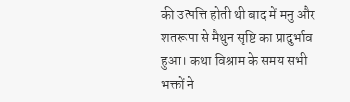की उत्पत्ति होती थी बाद में मनु और शतरूपा से मैथुन सृष्टि का प्रादुर्भाव हुआ। कथा विश्राम के समय सभी भक्तों ने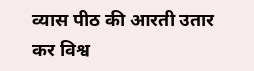व्यास पीठ की आरती उतार कर विश्व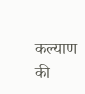कल्याण की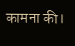कामना की।